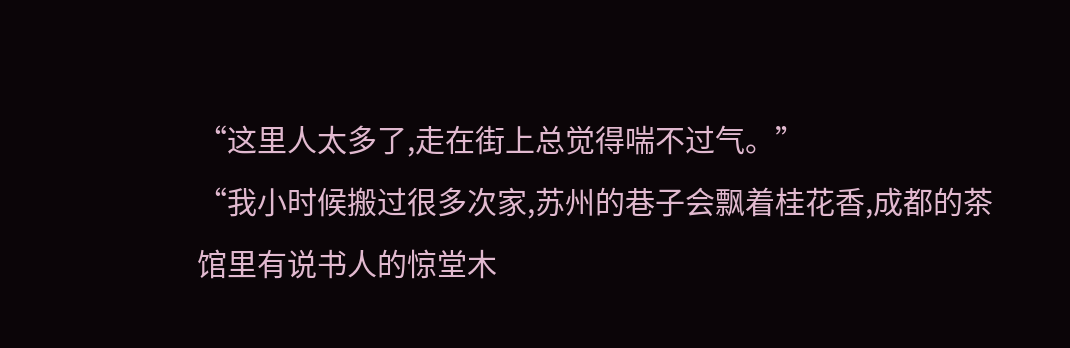“这里人太多了,走在街上总觉得喘不过气。”
“我小时候搬过很多次家,苏州的巷子会飘着桂花香,成都的茶馆里有说书人的惊堂木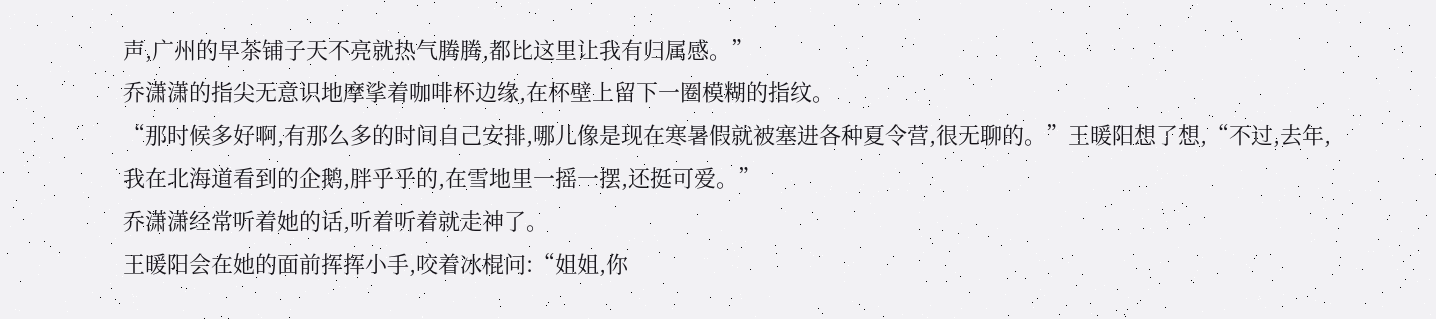声,广州的早茶铺子天不亮就热气腾腾,都比这里让我有归属感。”
乔潇潇的指尖无意识地摩挲着咖啡杯边缘,在杯壁上留下一圈模糊的指纹。
“那时候多好啊,有那么多的时间自己安排,哪儿像是现在寒暑假就被塞进各种夏令营,很无聊的。”王暖阳想了想,“不过,去年,我在北海道看到的企鹅,胖乎乎的,在雪地里一摇一摆,还挺可爱。”
乔潇潇经常听着她的话,听着听着就走神了。
王暖阳会在她的面前挥挥小手,咬着冰棍问:“姐姐,你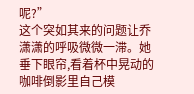呢?”
这个突如其来的问题让乔潇潇的呼吸微微一滞。她垂下眼帘,看着杯中晃动的咖啡倒影里自己模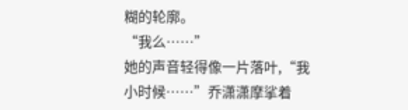糊的轮廓。
“我么……”
她的声音轻得像一片落叶,“我小时候……”乔潇潇摩挲着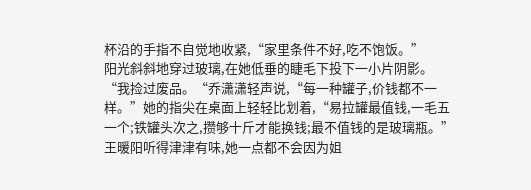杯沿的手指不自觉地收紧,“家里条件不好,吃不饱饭。”
阳光斜斜地穿过玻璃,在她低垂的睫毛下投下一小片阴影。
“我捡过废品。“乔潇潇轻声说,“每一种罐子,价钱都不一样。”她的指尖在桌面上轻轻比划着,“易拉罐最值钱,一毛五一个;铁罐头次之,攒够十斤才能换钱;最不值钱的是玻璃瓶。”
王暖阳听得津津有味,她一点都不会因为姐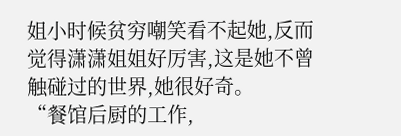姐小时候贫穷嘲笑看不起她,反而觉得潇潇姐姐好厉害,这是她不曾触碰过的世界,她很好奇。
“餐馆后厨的工作,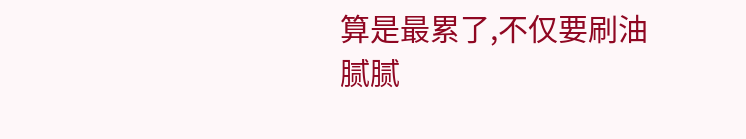算是最累了,不仅要刷油腻腻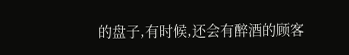的盘子,有时候,还会有醉酒的顾客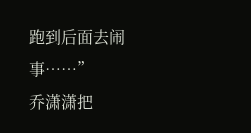跑到后面去闹事……”
乔潇潇把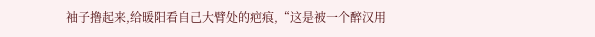袖子撸起来,给暖阳看自己大臂处的疤痕,“这是被一个醉汉用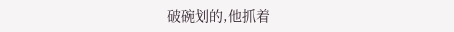破碗划的,他抓着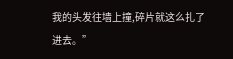我的头发往墙上撞,碎片就这么扎了进去。”